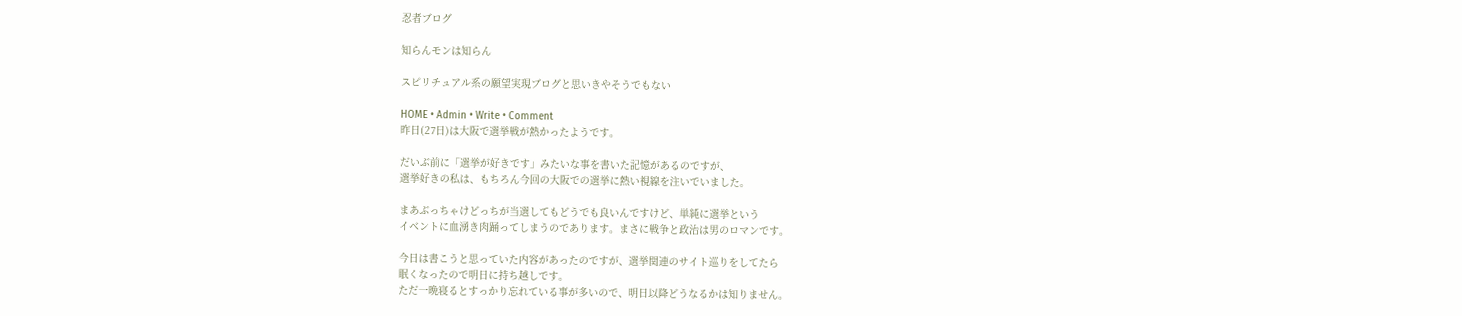忍者ブログ

知らんモンは知らん

スピリチュアル系の願望実現ブログと思いきやそうでもない

HOME • Admin • Write • Comment
昨日(27日)は大阪で選挙戦が熱かったようです。

だいぶ前に「選挙が好きです」みたいな事を書いた記憶があるのですが、
選挙好きの私は、もちろん今回の大阪での選挙に熱い視線を注いでいました。

まあぶっちゃけどっちが当選してもどうでも良いんですけど、単純に選挙という
イベントに血湧き肉踊ってしまうのであります。まさに戦争と政治は男のロマンです。

今日は書こうと思っていた内容があったのですが、選挙関連のサイト巡りをしてたら
眠くなったので明日に持ち越しです。
ただ一晩寝るとすっかり忘れている事が多いので、明日以降どうなるかは知りません。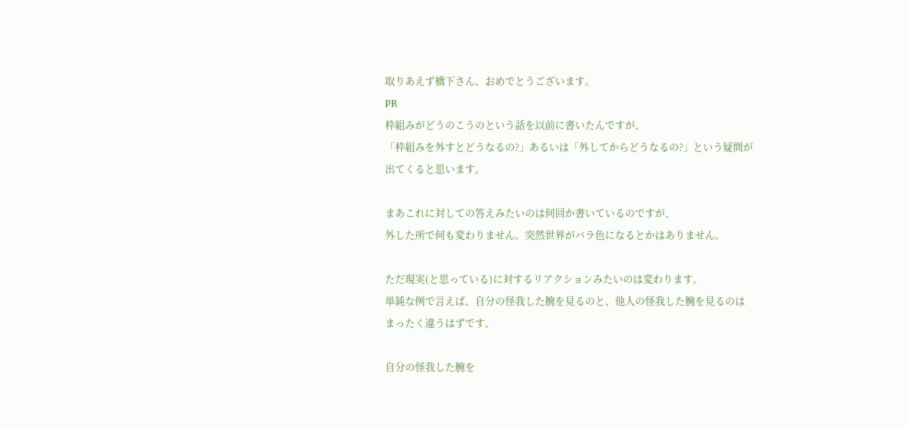取りあえず橋下さん、おめでとうございます。
PR
枠組みがどうのこうのという話を以前に書いたんですが、
「枠組みを外すとどうなるの?」あるいは「外してからどうなるの?」という疑問が
出てくると思います。

まあこれに対しての答えみたいのは何回か書いているのですが、
外した所で何も変わりません。突然世界がバラ色になるとかはありません。

ただ現実(と思っている)に対するリアクションみたいのは変わります。
単純な例で言えば、自分の怪我した腕を見るのと、他人の怪我した腕を見るのは
まったく違うはずです。

自分の怪我した腕を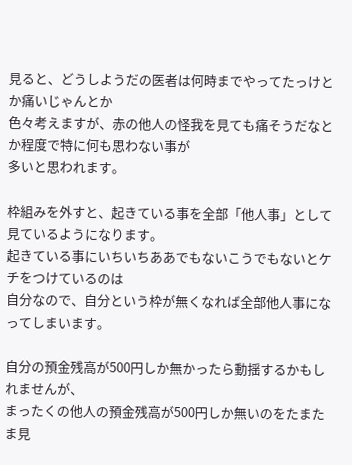見ると、どうしようだの医者は何時までやってたっけとか痛いじゃんとか
色々考えますが、赤の他人の怪我を見ても痛そうだなとか程度で特に何も思わない事が
多いと思われます。

枠組みを外すと、起きている事を全部「他人事」として見ているようになります。
起きている事にいちいちああでもないこうでもないとケチをつけているのは
自分なので、自分という枠が無くなれば全部他人事になってしまいます。

自分の預金残高が500円しか無かったら動揺するかもしれませんが、
まったくの他人の預金残高が500円しか無いのをたまたま見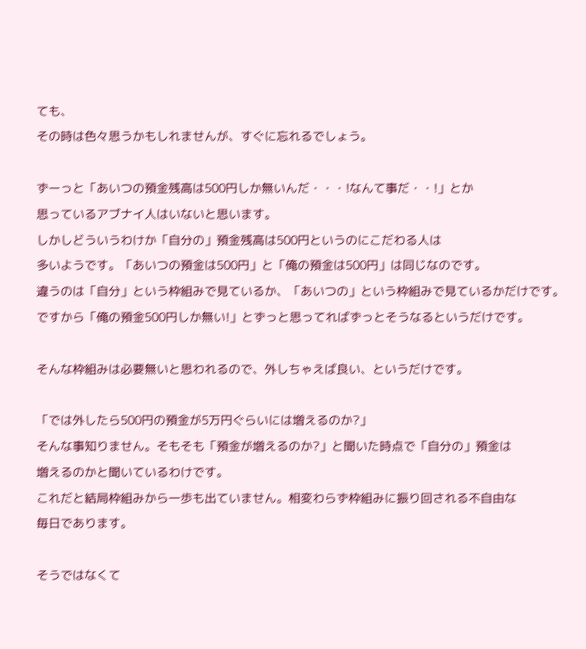ても、
その時は色々思うかもしれませんが、すぐに忘れるでしょう。

ずーっと「あいつの預金残高は500円しか無いんだ・・・!なんて事だ・・!」とか
思っているアブナイ人はいないと思います。
しかしどういうわけか「自分の」預金残高は500円というのにこだわる人は
多いようです。「あいつの預金は500円」と「俺の預金は500円」は同じなのです。
違うのは「自分」という枠組みで見ているか、「あいつの」という枠組みで見ているかだけです。
ですから「俺の預金500円しか無い!」とずっと思ってればずっとそうなるというだけです。

そんな枠組みは必要無いと思われるので、外しちゃえば良い、というだけです。

「では外したら500円の預金が5万円ぐらいには増えるのか?」
そんな事知りません。そもそも「預金が増えるのか?」と聞いた時点で「自分の」預金は
増えるのかと聞いているわけです。
これだと結局枠組みから一歩も出ていません。相変わらず枠組みに振り回される不自由な
毎日であります。

そうではなくて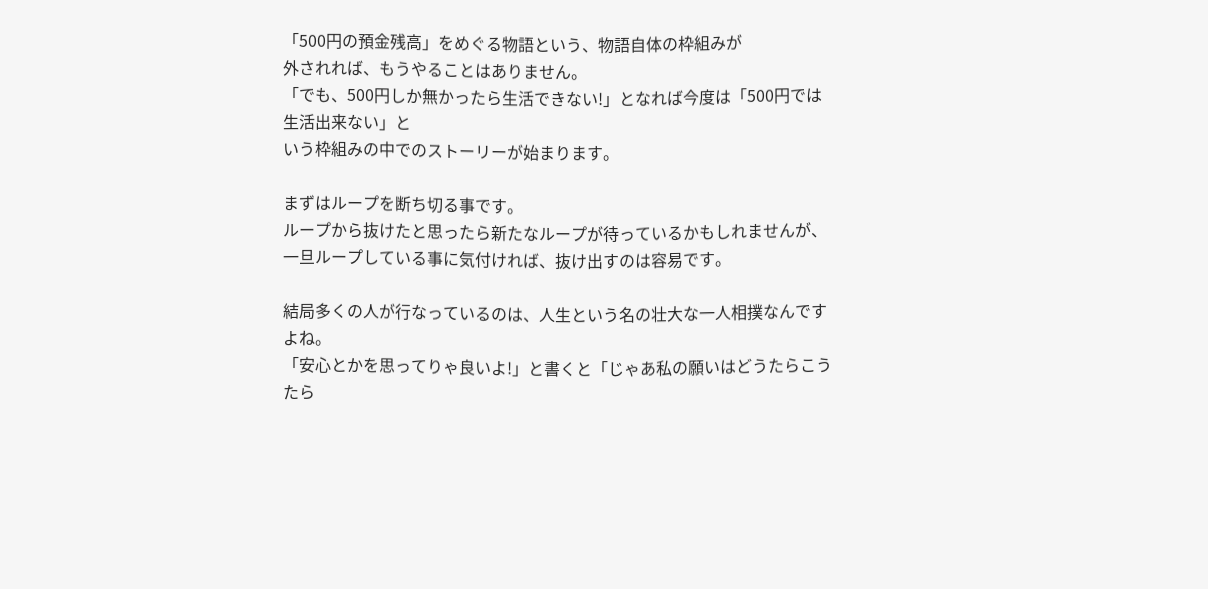「500円の預金残高」をめぐる物語という、物語自体の枠組みが
外されれば、もうやることはありません。
「でも、500円しか無かったら生活できない!」となれば今度は「500円では生活出来ない」と
いう枠組みの中でのストーリーが始まります。

まずはループを断ち切る事です。
ループから抜けたと思ったら新たなループが待っているかもしれませんが、
一旦ループしている事に気付ければ、抜け出すのは容易です。

結局多くの人が行なっているのは、人生という名の壮大な一人相撲なんですよね。
「安心とかを思ってりゃ良いよ!」と書くと「じゃあ私の願いはどうたらこうたら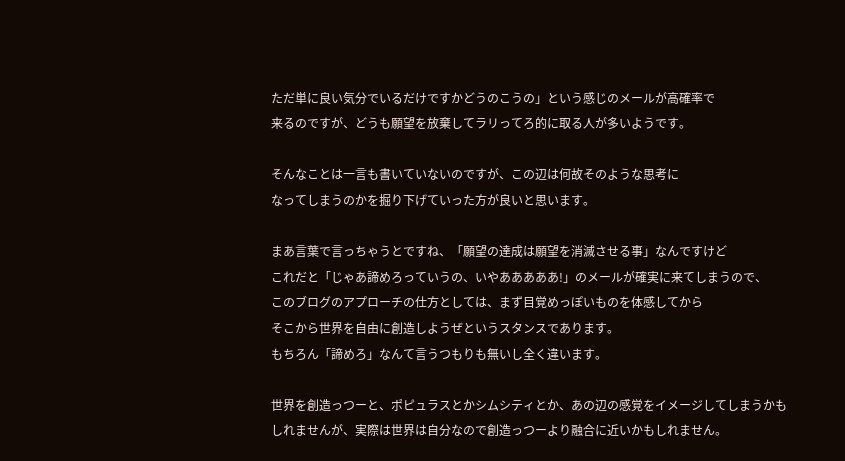ただ単に良い気分でいるだけですかどうのこうの」という感じのメールが高確率で
来るのですが、どうも願望を放棄してラリってろ的に取る人が多いようです。

そんなことは一言も書いていないのですが、この辺は何故そのような思考に
なってしまうのかを掘り下げていった方が良いと思います。

まあ言葉で言っちゃうとですね、「願望の達成は願望を消滅させる事」なんですけど
これだと「じゃあ諦めろっていうの、いやあああああ!」のメールが確実に来てしまうので、
このブログのアプローチの仕方としては、まず目覚めっぽいものを体感してから
そこから世界を自由に創造しようぜというスタンスであります。
もちろん「諦めろ」なんて言うつもりも無いし全く違います。

世界を創造っつーと、ポピュラスとかシムシティとか、あの辺の感覚をイメージしてしまうかも
しれませんが、実際は世界は自分なので創造っつーより融合に近いかもしれません。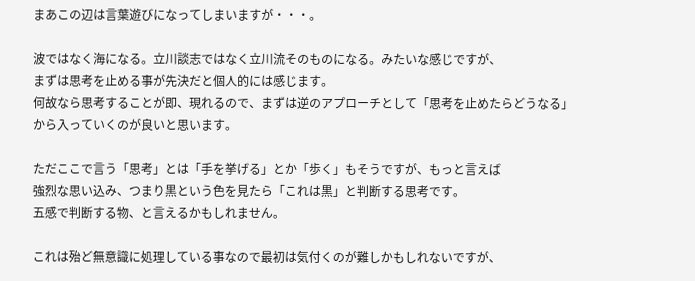まあこの辺は言葉遊びになってしまいますが・・・。

波ではなく海になる。立川談志ではなく立川流そのものになる。みたいな感じですが、
まずは思考を止める事が先決だと個人的には感じます。
何故なら思考することが即、現れるので、まずは逆のアプローチとして「思考を止めたらどうなる」
から入っていくのが良いと思います。

ただここで言う「思考」とは「手を挙げる」とか「歩く」もそうですが、もっと言えば
強烈な思い込み、つまり黒という色を見たら「これは黒」と判断する思考です。
五感で判断する物、と言えるかもしれません。

これは殆ど無意識に処理している事なので最初は気付くのが難しかもしれないですが、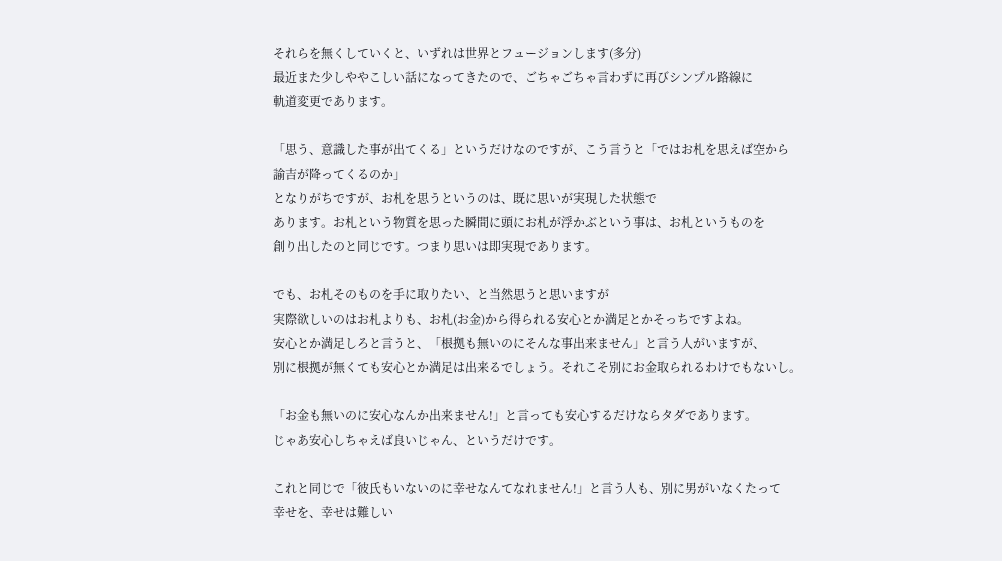それらを無くしていくと、いずれは世界とフュージョンします(多分)
最近また少しややこしい話になってきたので、ごちゃごちゃ言わずに再びシンプル路線に
軌道変更であります。

「思う、意識した事が出てくる」というだけなのですが、こう言うと「ではお札を思えば空から
諭吉が降ってくるのか」
となりがちですが、お札を思うというのは、既に思いが実現した状態で
あります。お札という物質を思った瞬間に頭にお札が浮かぶという事は、お札というものを
創り出したのと同じです。つまり思いは即実現であります。

でも、お札そのものを手に取りたい、と当然思うと思いますが
実際欲しいのはお札よりも、お札(お金)から得られる安心とか満足とかそっちですよね。
安心とか満足しろと言うと、「根拠も無いのにそんな事出来ません」と言う人がいますが、
別に根拠が無くても安心とか満足は出来るでしょう。それこそ別にお金取られるわけでもないし。

「お金も無いのに安心なんか出来ません!」と言っても安心するだけならタダであります。
じゃあ安心しちゃえば良いじゃん、というだけです。

これと同じで「彼氏もいないのに幸せなんてなれません!」と言う人も、別に男がいなくたって
幸せを、幸せは難しい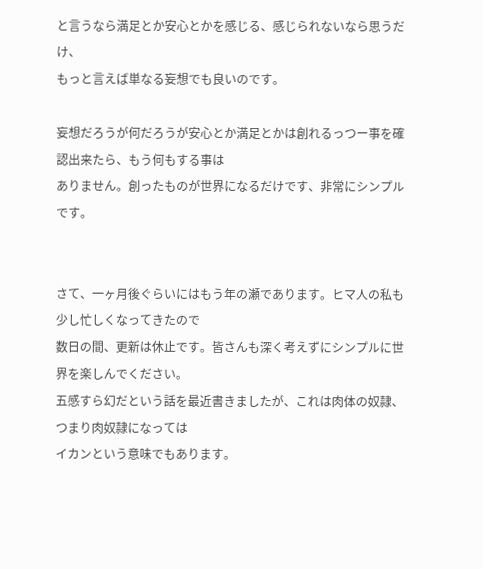と言うなら満足とか安心とかを感じる、感じられないなら思うだけ、
もっと言えば単なる妄想でも良いのです。

妄想だろうが何だろうが安心とか満足とかは創れるっつー事を確認出来たら、もう何もする事は
ありません。創ったものが世界になるだけです、非常にシンプルです。


さて、一ヶ月後ぐらいにはもう年の瀬であります。ヒマ人の私も少し忙しくなってきたので
数日の間、更新は休止です。皆さんも深く考えずにシンプルに世界を楽しんでください。
五感すら幻だという話を最近書きましたが、これは肉体の奴隷、つまり肉奴隷になっては
イカンという意味でもあります。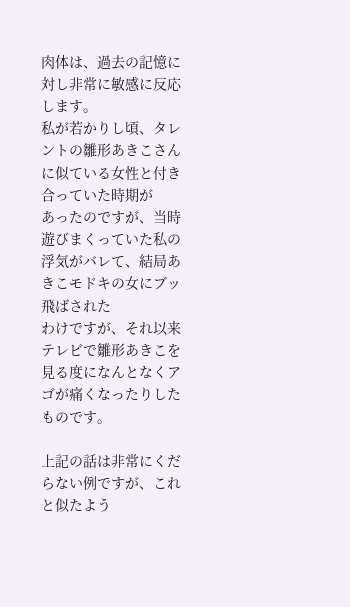肉体は、過去の記憶に対し非常に敏感に反応します。
私が若かりし頃、タレントの雛形あきこさんに似ている女性と付き合っていた時期が
あったのですが、当時遊びまくっていた私の浮気がバレて、結局あきこモドキの女にブッ飛ばされた
わけですが、それ以来テレビで雛形あきこを見る度になんとなくアゴが痛くなったりしたものです。

上記の話は非常にくだらない例ですが、これと似たよう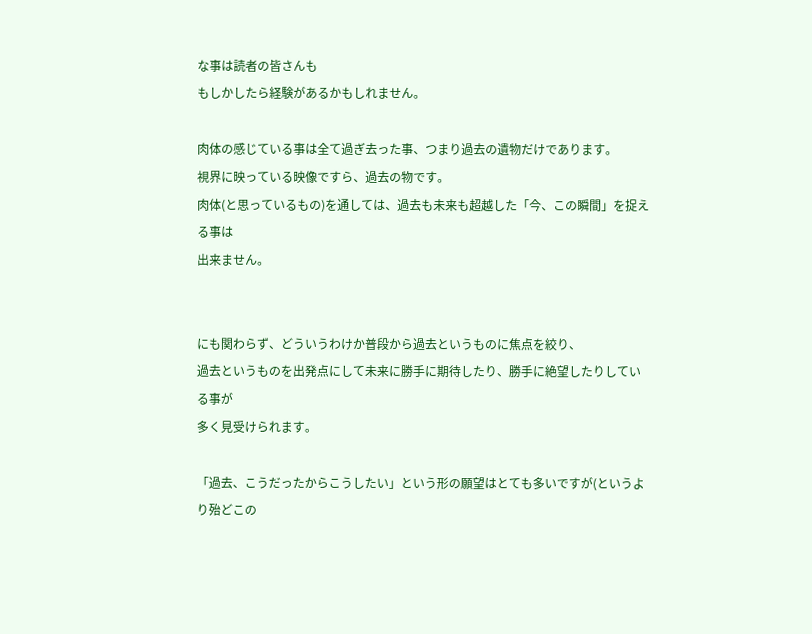な事は読者の皆さんも
もしかしたら経験があるかもしれません。

肉体の感じている事は全て過ぎ去った事、つまり過去の遺物だけであります。
視界に映っている映像ですら、過去の物です。
肉体(と思っているもの)を通しては、過去も未来も超越した「今、この瞬間」を捉える事は
出来ません。


にも関わらず、どういうわけか普段から過去というものに焦点を絞り、
過去というものを出発点にして未来に勝手に期待したり、勝手に絶望したりしている事が
多く見受けられます。

「過去、こうだったからこうしたい」という形の願望はとても多いですが(というより殆どこの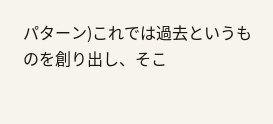パターン)これでは過去というものを創り出し、そこ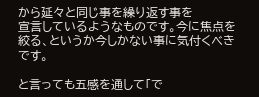から延々と同じ事を繰り返す事を
宣言しているようなものです。今に焦点を絞る、というか今しかない事に気付くべきです。

と言っても五感を通して「で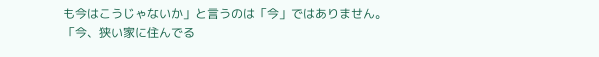も今はこうじゃないか」と言うのは「今」ではありません。
「今、狭い家に住んでる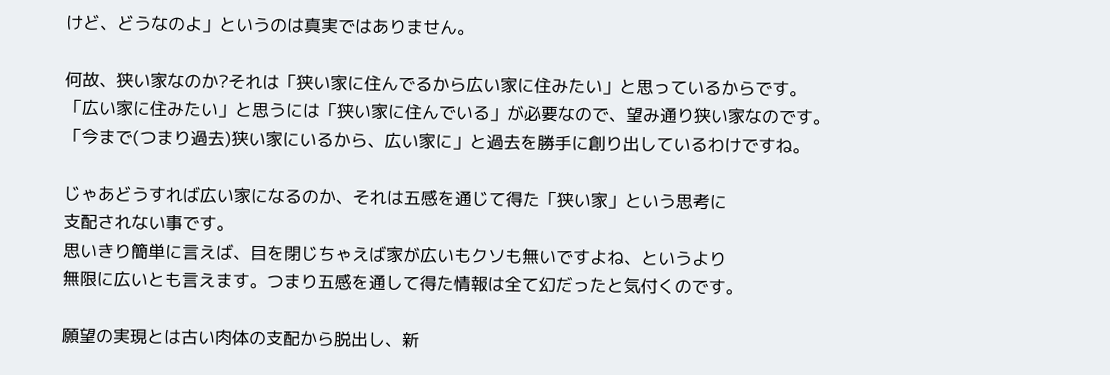けど、どうなのよ」というのは真実ではありません。

何故、狭い家なのか?それは「狭い家に住んでるから広い家に住みたい」と思っているからです。
「広い家に住みたい」と思うには「狭い家に住んでいる」が必要なので、望み通り狭い家なのです。
「今まで(つまり過去)狭い家にいるから、広い家に」と過去を勝手に創り出しているわけですね。

じゃあどうすれば広い家になるのか、それは五感を通じて得た「狭い家」という思考に
支配されない事です。
思いきり簡単に言えば、目を閉じちゃえば家が広いもクソも無いですよね、というより
無限に広いとも言えます。つまり五感を通して得た情報は全て幻だったと気付くのです。

願望の実現とは古い肉体の支配から脱出し、新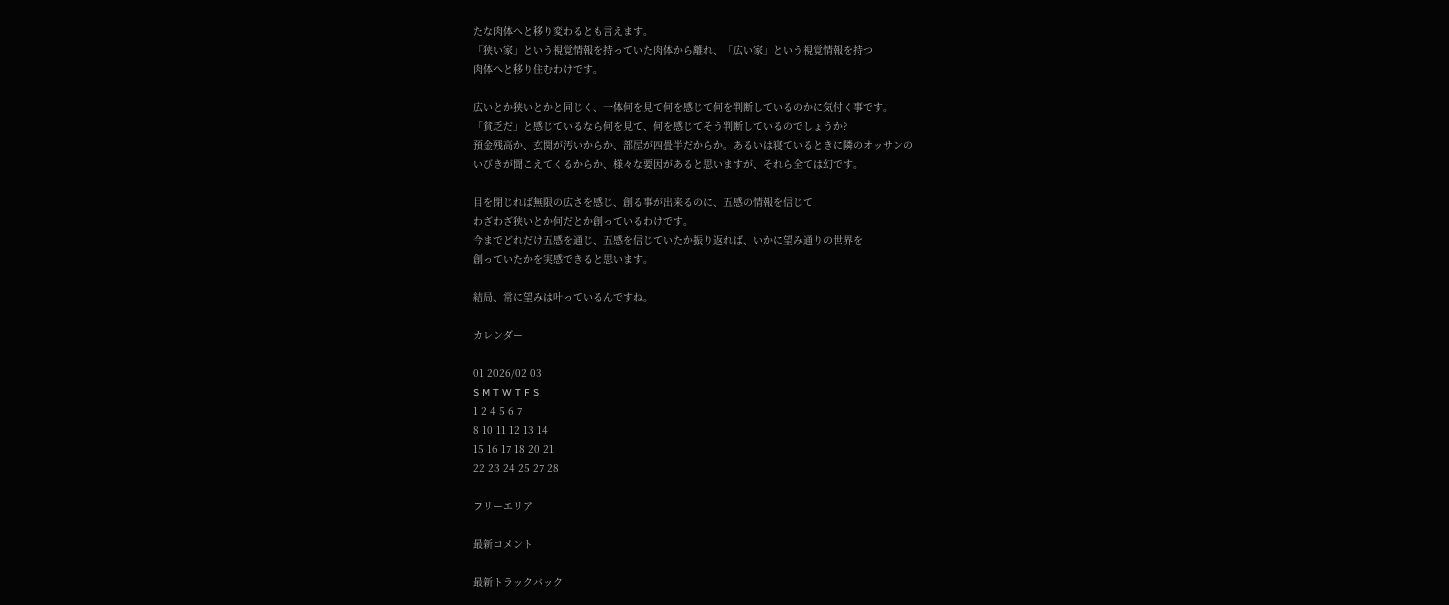たな肉体へと移り変わるとも言えます。
「狭い家」という視覚情報を持っていた肉体から離れ、「広い家」という視覚情報を持つ
肉体へと移り住むわけです。

広いとか狭いとかと同じく、一体何を見て何を感じて何を判断しているのかに気付く事です。
「貧乏だ」と感じているなら何を見て、何を感じてそう判断しているのでしょうか?
預金残高か、玄関が汚いからか、部屋が四畳半だからか。あるいは寝ているときに隣のオッサンの
いびきが聞こえてくるからか、様々な要因があると思いますが、それら全ては幻です。

目を閉じれば無限の広さを感じ、創る事が出来るのに、五感の情報を信じて
わざわざ狭いとか何だとか創っているわけです。
今までどれだけ五感を通じ、五感を信じていたか振り返れば、いかに望み通りの世界を
創っていたかを実感できると思います。

結局、常に望みは叶っているんですね。

カレンダー

01 2026/02 03
S M T W T F S
1 2 4 5 6 7
8 10 11 12 13 14
15 16 17 18 20 21
22 23 24 25 27 28

フリーエリア

最新コメント

最新トラックバック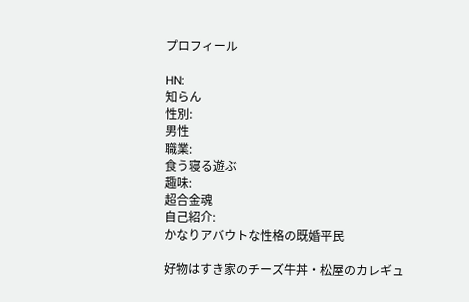プロフィール

HN:
知らん
性別:
男性
職業:
食う寝る遊ぶ
趣味:
超合金魂
自己紹介:
かなりアバウトな性格の既婚平民

好物はすき家のチーズ牛丼・松屋のカレギュ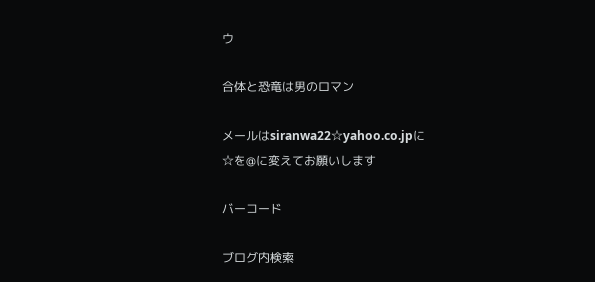ウ

合体と恐竜は男のロマン

メールはsiranwa22☆yahoo.co.jpに
☆を@に変えてお願いします

バーコード

ブログ内検索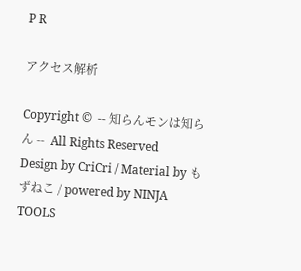P R

アクセス解析

Copyright ©  -- 知らんモンは知らん --  All Rights Reserved
Design by CriCri / Material by もずねこ / powered by NINJA TOOLS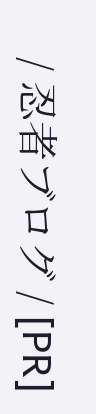/ 忍者ブログ / [PR]